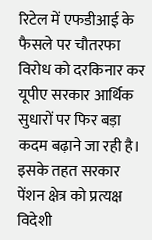रिटेल में एफडीआई के फैसले पर चौतरफा विरोध को दरकिनार कर यूपीए सरकार आर्थिक सुधारों पर फिर बड़ा कदम बढ़ाने जा रही है। इसके तहत सरकार पेंशन क्षेत्र को प्रत्यक्ष विदेशी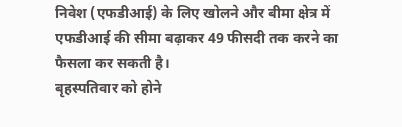निवेश (एफडीआई) के लिए खोलने और बीमा क्षेत्र में एफडीआई की सीमा बढ़ाकर 49 फीसदी तक करने का फैसला कर सकती है।
बृहस्पतिवार को होने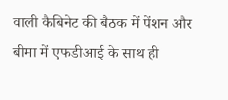वाली कैबिनेट की बैठक में पेंशन और बीमा में एफडीआई के साथ ही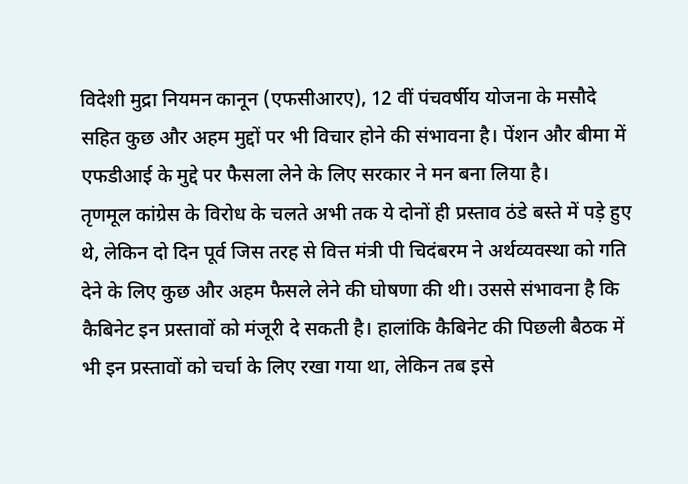विदेशी मुद्रा नियमन कानून (एफसीआरए), 12 वीं पंचवर्षीय योजना के मसौदे सहित कुछ और अहम मुद्दों पर भी विचार होने की संभावना है। पेंशन और बीमा में एफडीआई के मुद्दे पर फैसला लेने के लिए सरकार ने मन बना लिया है।
तृणमूल कांग्रेस के विरोध के चलते अभी तक ये दोनों ही प्रस्ताव ठंडे बस्ते में पड़े हुए थे, लेकिन दो दिन पूर्व जिस तरह से वित्त मंत्री पी चिदंबरम ने अर्थव्यवस्था को गति देने के लिए कुछ और अहम फैसले लेने की घोषणा की थी। उससे संभावना है कि कैबिनेट इन प्रस्तावों को मंजूरी दे सकती है। हालांकि कैबिनेट की पिछली बैठक में भी इन प्रस्तावों को चर्चा के लिए रखा गया था, लेकिन तब इसे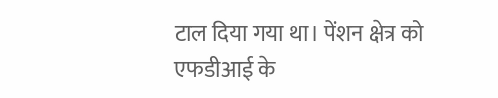टाल दिया गया था। पेंशन क्षेत्र को एफडीआई के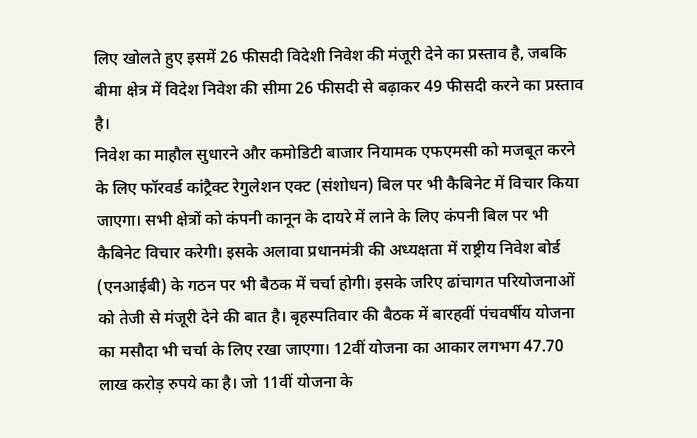लिए खोलते हुए इसमें 26 फीसदी विदेशी निवेश की मंजूरी देने का प्रस्ताव है, जबकि बीमा क्षेत्र में विदेश निवेश की सीमा 26 फीसदी से बढ़ाकर 49 फीसदी करने का प्रस्ताव है।
निवेश का माहौल सुधारने और कमोडिटी बाजार नियामक एफएमसी को मजबूत करने के लिए फॉरवर्ड कांट्रैक्ट रेगुलेशन एक्ट (संशोधन) बिल पर भी कैबिनेट में विचार किया जाएगा। सभी क्षेत्रों को कंपनी कानून के दायरे में लाने के लिए कंपनी बिल पर भी कैबिनेट विचार करेगी। इसके अलावा प्रधानमंत्री की अध्यक्षता में राष्ट्रीय निवेश बोर्ड (एनआईबी) के गठन पर भी बैठक में चर्चा होगी। इसके जरिए ढांचागत परियोजनाओं को तेजी से मंजूरी देने की बात है। बृहस्पतिवार की बैठक में बारहवीं पंचवर्षीय योजना का मसौदा भी चर्चा के लिए रखा जाएगा। 12वीं योजना का आकार लगभग 47.70 लाख करोड़ रुपये का है। जो 11वीं योजना के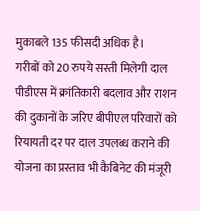मुकाबले 135 फीसदी अधिक है।
गरीबों को 20 रुपये सस्ती मिलेगी दाल
पीडीएस में क्रांतिकारी बदलाव और राशन की दुकानों के जरिए बीपीएल परिवारों को रियायती दर पर दाल उपलब्ध कराने की योजना का प्रस्ताव भी कैबिनेट की मंजूरी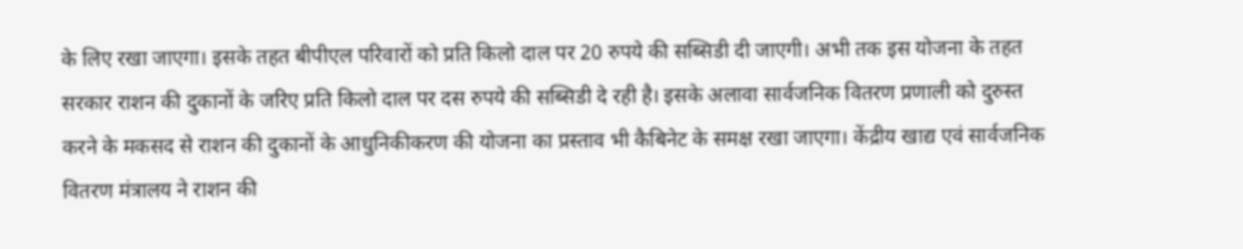के लिए रखा जाएगा। इसके तहत बीपीएल परिवारों को प्रति किलो दाल पर 20 रुपये की सब्सिडी दी जाएगी। अभी तक इस योजना के तहत सरकार राशन की दुकानों के जरिए प्रति किलो दाल पर दस रुपये की सब्सिडी दे रही है। इसके अलावा सार्वजनिक वितरण प्रणाली को दुरुस्त करने के मकसद से राशन की दुकानों के आधुनिकीकरण की योजना का प्रस्ताव भी कैबिनेट के समक्ष रखा जाएगा। केंद्रीय खाद्य एवं सार्वजनिक वितरण मंत्रालय ने राशन की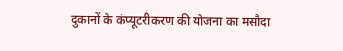दुकानों के कंप्यूटरीकरण की योजना का मसौदा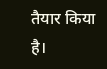तैयार किया है।